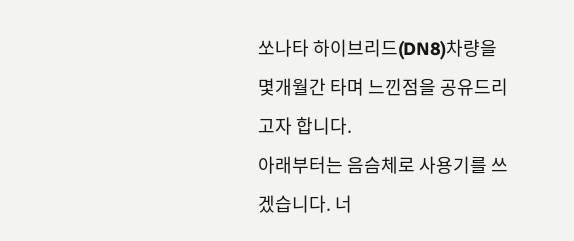쏘나타 하이브리드(DN8)차량을 몇개월간 타며 느낀점을 공유드리고자 합니다.
아래부터는 음슴체로 사용기를 쓰겠습니다. 너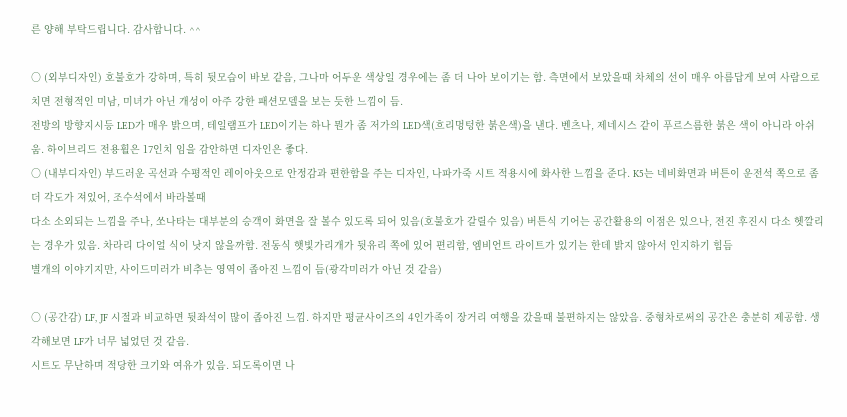른 양해 부탁드립니다. 감사합니다. ^^

○ (외부디자인) 호불호가 강하며, 특히 뒷모습이 바보 같음, 그나마 어두운 색상일 경우에는 좀 더 나아 보이기는 함. 측면에서 보았을때 차체의 선이 매우 아름답게 보여 사람으로 치면 전형적인 미남, 미녀가 아닌 개성이 아주 강한 패션모델을 보는 듯한 느낌이 듬.
전방의 방향지시등 LED가 매우 밝으며, 테일램프가 LED이기는 하나 뭔가 좀 저가의 LED색(흐리멍텅한 붉은색)을 낸다. 벤츠나, 제네시스 같이 푸르스름한 붉은 색이 아니라 아쉬움. 하이브리드 전용휠은 17인치 임을 감안하면 디자인은 좋다.
○ (내부디자인) 부드러운 곡선과 수평적인 레이아웃으로 안정감과 편한함을 주는 디자인, 나파가죽 시트 적용시에 화사한 느낌을 준다. K5는 네비화면과 버튼이 운전석 쪽으로 좀더 각도가 져있어, 조수석에서 바라볼때
다소 소외되는 느낌을 주나, 쏘나타는 대부분의 승객이 화면을 잘 볼수 있도록 되어 있음(호불호가 갈릴수 있음) 버튼식 기어는 공간활용의 이점은 있으나, 전진 후진시 다소 헷깔리는 경우가 있음. 차라리 다이얼 식이 낫지 않을까함. 전동식 햇빛가리개가 뒷유리 쪽에 있어 편리함, 엠비언트 라이트가 있기는 한데 밝지 않아서 인지하기 힘듬
별개의 이야기지만, 사이드미러가 비추는 영역이 좁아진 느낌이 듬(광각미러가 아닌 것 같음)

○ (공간감) LF, JF 시절과 비교하면 뒷좌석이 많이 좁아진 느낌. 하지만 평균사이즈의 4인가족이 장거리 여행을 갔을때 불편하지는 않았음. 중형차로써의 공간은 충분히 제공함. 생각해보면 LF가 너무 넓었던 것 같음.
시트도 무난하며 적당한 크기와 여유가 있음. 되도록이면 나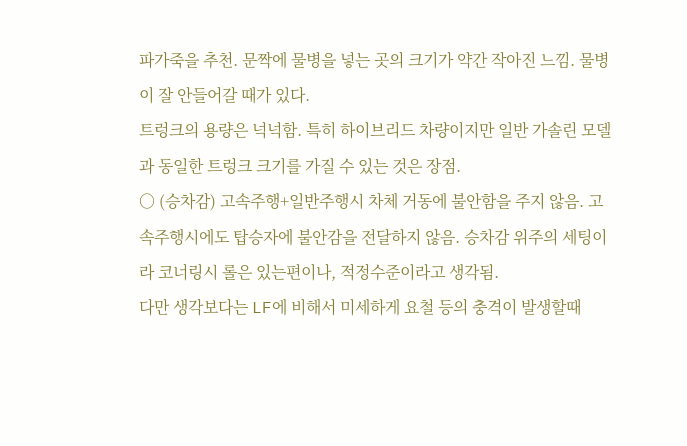파가죽을 추천. 문짝에 물병을 넣는 곳의 크기가 약간 작아진 느낌. 물병이 잘 안들어갈 때가 있다.
트렁크의 용량은 넉넉함. 특히 하이브리드 차량이지만 일반 가솔린 모델과 동일한 트렁크 크기를 가질 수 있는 것은 장점.
○ (승차감) 고속주행+일반주행시 차체 거동에 불안함을 주지 않음. 고속주행시에도 탑승자에 불안감을 전달하지 않음. 승차감 위주의 세팅이라 코너링시 롤은 있는편이나, 적정수준이라고 생각됨.
다만 생각보다는 LF에 비해서 미세하게 요철 등의 충격이 발생할때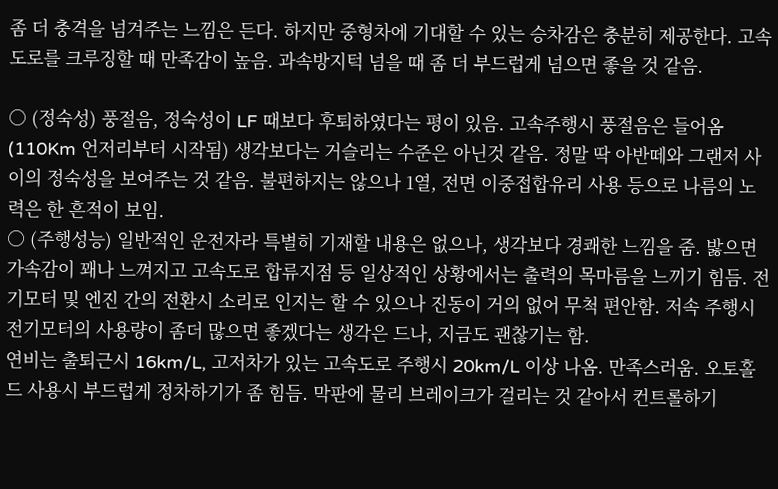좀 더 충격을 넘겨주는 느낌은 든다. 하지만 중형차에 기대할 수 있는 승차감은 충분히 제공한다. 고속도로를 크루징할 때 만족감이 높음. 과속방지턱 넘을 때 좀 더 부드럽게 넘으면 좋을 것 같음.

○ (정숙성) 풍절음, 정숙성이 LF 때보다 후퇴하였다는 평이 있음. 고속주행시 풍절음은 들어옴(110Km 언저리부터 시작됨) 생각보다는 거슬리는 수준은 아닌것 같음. 정말 딱 아반떼와 그랜저 사이의 정숙성을 보여주는 것 같음. 불편하지는 않으나 1열, 전면 이중접합유리 사용 등으로 나름의 노력은 한 흔적이 보임.
○ (주행성능) 일반적인 운전자라 특별히 기재할 내용은 없으나, 생각보다 경쾌한 느낌을 줌. 밣으면 가속감이 꽤나 느껴지고 고속도로 합류지점 등 일상적인 상황에서는 출력의 목마름을 느끼기 힘듬. 전기모터 및 엔진 간의 전환시 소리로 인지는 할 수 있으나 진동이 거의 없어 무척 편안함. 저속 주행시 전기모터의 사용량이 좀더 많으면 좋겠다는 생각은 드나, 지금도 괜찮기는 함.
연비는 출퇴근시 16km/L, 고저차가 있는 고속도로 주행시 20km/L 이상 나옴. 만족스러움. 오토홀드 사용시 부드럽게 정차하기가 좀 힘듬. 막판에 물리 브레이크가 걸리는 것 같아서 컨트롤하기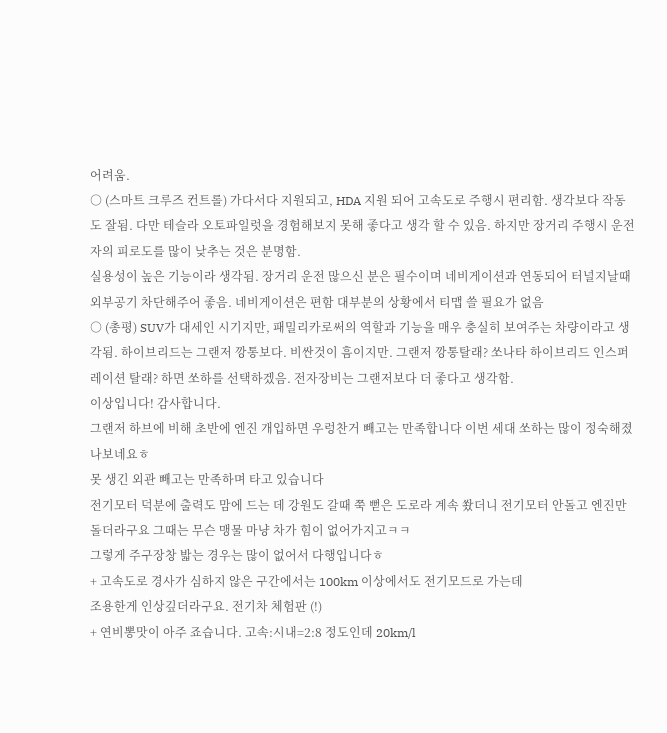어려움.
○ (스마트 크루즈 컨트롤) 가다서다 지원되고, HDA 지원 되어 고속도로 주행시 편리함. 생각보다 작동도 잘됨. 다만 테슬라 오토파일럿을 경험해보지 못해 좋다고 생각 할 수 있음. 하지만 장거리 주행시 운전자의 피로도를 많이 낮추는 것은 분명함.
실용성이 높은 기능이라 생각됨. 장거리 운전 많으신 분은 필수이며 네비게이션과 연동되어 터널지날때 외부공기 차단해주어 좋음. 네비게이션은 편함 대부분의 상황에서 티맵 쓸 필요가 없음
○ (총평) SUV가 대세인 시기지만, 패밀리카로써의 역할과 기능을 매우 충실히 보여주는 차량이라고 생각됨. 하이브리드는 그랜저 깡통보다. 비싼것이 흠이지만. 그랜저 깡통탈래? 쏘나타 하이브리드 인스퍼레이션 탈래? 하면 쏘하를 선택하겠음. 전자장비는 그랜저보다 더 좋다고 생각함.
이상입니다! 감사합니다.
그랜저 하브에 비해 초반에 엔진 개입하면 우렁찬거 빼고는 만족합니다 이번 세대 쏘하는 많이 정숙해졌나보네요ㅎ
못 생긴 외관 빼고는 만족하며 타고 있습니다
전기모터 덕분에 출력도 맘에 드는 데 강원도 갈때 쭉 뻗은 도로라 계속 쐈더니 전기모터 안돌고 엔진만 돌더라구요 그때는 무슨 맹물 마냥 차가 힘이 없어가지고ㅋㅋ
그렇게 주구장창 밟는 경우는 많이 없어서 다행입니다ㅎ
+ 고속도로 경사가 심하지 않은 구간에서는 100km 이상에서도 전기모드로 가는데
조용한게 인상깊더라구요. 전기차 체험판 (!)
+ 연비뽕맛이 아주 죠습니다. 고속:시내=2:8 정도인데 20km/l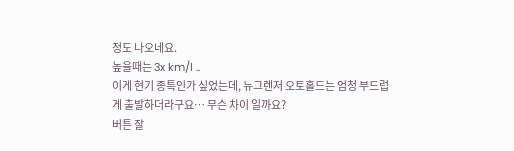정도 나오네요.
높을때는 3x km/l ..
이게 현기 종특인가 싶었는데, 뉴그렌저 오토홀드는 엄청 부드럽게 출발하더라구요… 무슨 차이 일까요?
버튼 잘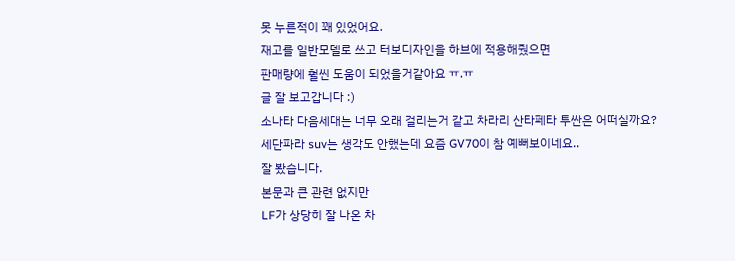못 누른적이 꽤 있었어요.
재고를 일반모델로 쓰고 터보디자인을 하브에 적용해줬으면
판매량에 훨씬 도움이 되었을거같아요 ㅠ.ㅠ
글 잘 보고갑니다 :)
소나타 다음세대는 너무 오래 걸리는거 같고 차라리 산타페타 투싼은 어떠실까요?
세단파라 suv는 생각도 안했는데 요즘 GV70이 참 예뻐보이네요..
잘 봤습니다.
본문과 큰 관련 없지만
LF가 상당히 잘 나온 차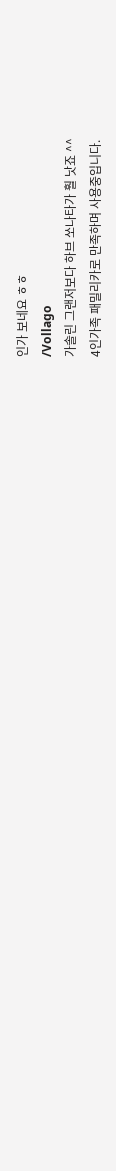인가 보네요 ㅎㅎ
/Vollago
가솔린 그랜저보다 하브 쏘나타가 훨 낫죠 ^^
4인가족 패밀리카로 만족하며 사용중입니다.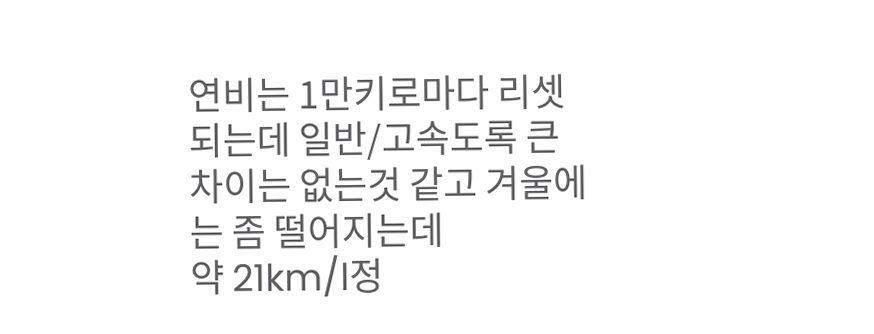연비는 1만키로마다 리셋되는데 일반/고속도록 큰 차이는 없는것 같고 겨울에는 좀 떨어지는데
약 21km/l정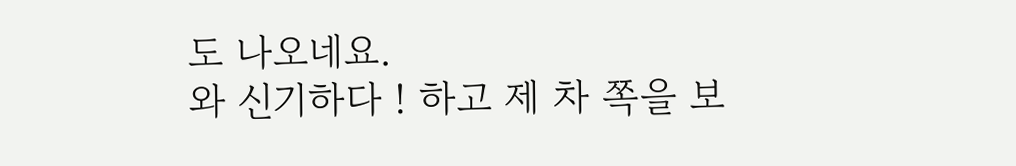도 나오네요.
와 신기하다 ! 하고 제 차 쪽을 보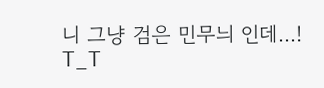니 그냥 검은 민무늬 인데...! T_T